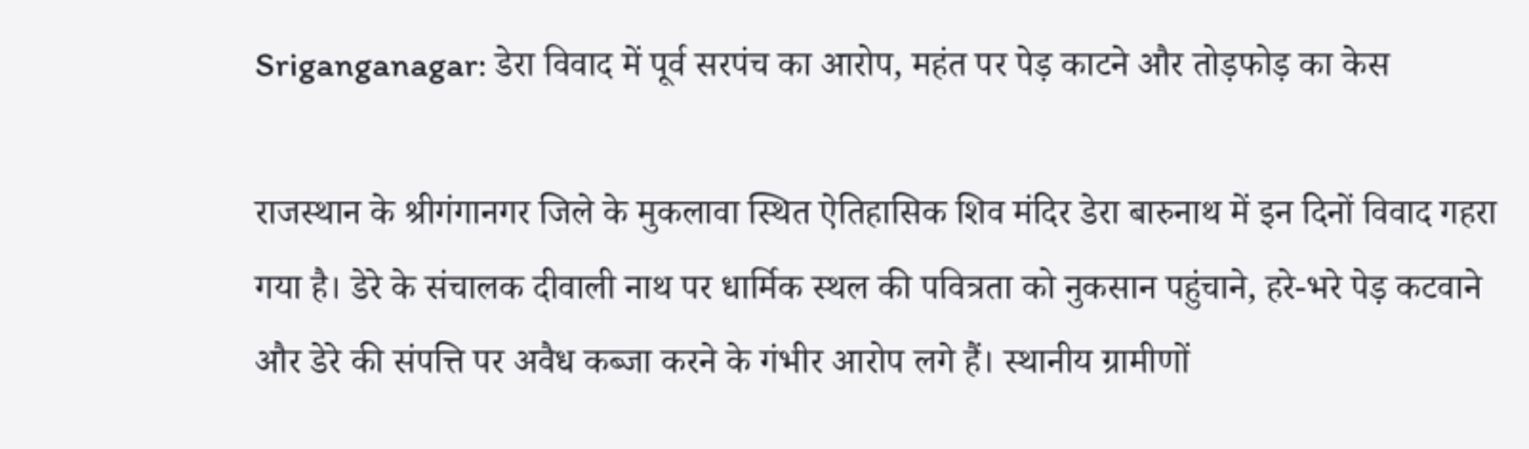Sriganganagar: डेरा विवाद में पूर्व सरपंच का आरोप, महंत पर पेड़ काटने और तोड़फोड़ का केस

राजस्थान के श्रीगंगानगर जिले के मुकलावा स्थित ऐतिहासिक शिव मंदिर डेरा बारुनाथ में इन दिनों विवाद गहरा गया है। डेरे के संचालक दीवाली नाथ पर धार्मिक स्थल की पवित्रता को नुकसान पहुंचाने, हरे-भरे पेड़ कटवाने और डेरे की संपत्ति पर अवैध कब्जा करने के गंभीर आरोप लगे हैं। स्थानीय ग्रामीणों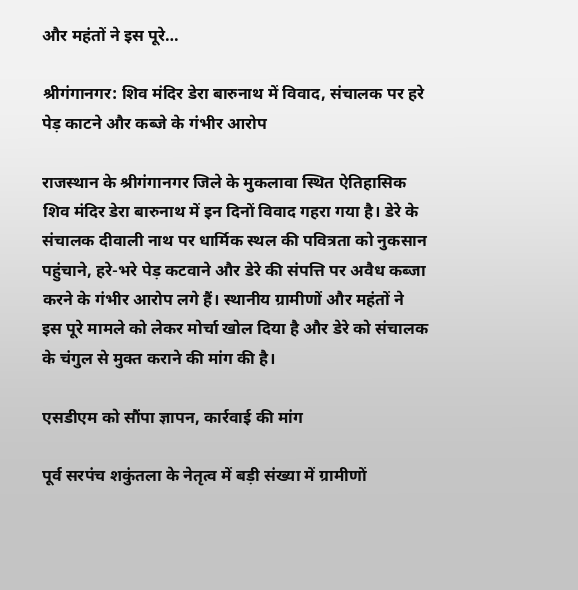और महंतों ने इस पूरे…

श्रीगंगानगर: शिव मंदिर डेरा बारुनाथ में विवाद, संचालक पर हरे पेड़ काटने और कब्जे के गंभीर आरोप

राजस्थान के श्रीगंगानगर जिले के मुकलावा स्थित ऐतिहासिक शिव मंदिर डेरा बारुनाथ में इन दिनों विवाद गहरा गया है। डेरे के संचालक दीवाली नाथ पर धार्मिक स्थल की पवित्रता को नुकसान पहुंचाने, हरे-भरे पेड़ कटवाने और डेरे की संपत्ति पर अवैध कब्जा करने के गंभीर आरोप लगे हैं। स्थानीय ग्रामीणों और महंतों ने इस पूरे मामले को लेकर मोर्चा खोल दिया है और डेरे को संचालक के चंगुल से मुक्त कराने की मांग की है।

एसडीएम को सौंपा ज्ञापन, कार्रवाई की मांग

पूर्व सरपंच शकुंतला के नेतृत्व में बड़ी संख्या में ग्रामीणों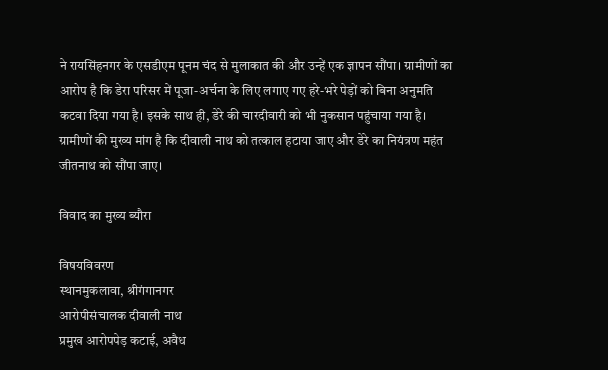ने रायसिंहनगर के एसडीएम पूनम चंद से मुलाकात की और उन्हें एक ज्ञापन सौंपा। ग्रामीणों का आरोप है कि डेरा परिसर में पूजा-अर्चना के लिए लगाए गए हरे-भरे पेड़ों को बिना अनुमति कटवा दिया गया है। इसके साथ ही, डेरे की चारदीवारी को भी नुकसान पहुंचाया गया है। ग्रामीणों की मुख्य मांग है कि दीवाली नाथ को तत्काल हटाया जाए और डेरे का नियंत्रण महंत जीतनाथ को सौंपा जाए।

विवाद का मुख्य ब्यौरा

विषयविवरण
स्थानमुकलावा, श्रीगंगानगर
आरोपीसंचालक दीवाली नाथ
प्रमुख आरोपपेड़ कटाई, अवैध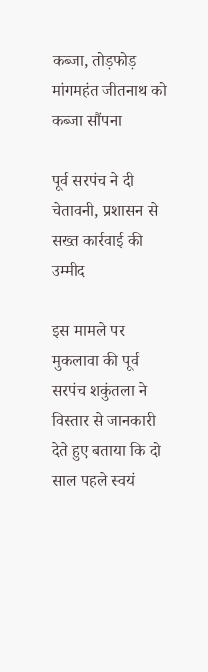कब्जा, तोड़फोड़
मांगमहंत जीतनाथ को कब्जा सौंपना

पूर्व सरपंच ने दी चेतावनी, प्रशासन से सख्त कार्रवाई की उम्मीद

इस मामले पर मुकलावा की पूर्व सरपंच शकुंतला ने विस्तार से जानकारी देते हुए बताया कि दो साल पहले स्वयं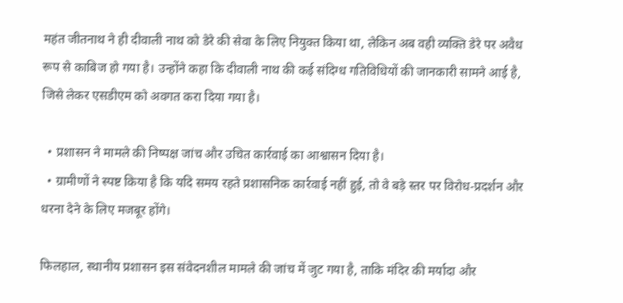महंत जीतनाथ ने ही दीवाली नाथ को डेरे की सेवा के लिए नियुक्त किया था, लेकिन अब वही व्यक्ति डेरे पर अवैध रूप से काबिज हो गया है। उन्होंने कहा कि दीवाली नाथ की कई संदिग्ध गतिविधियों की जानकारी सामने आई है, जिसे लेकर एसडीएम को अवगत करा दिया गया है।

  • प्रशासन ने मामले की निष्पक्ष जांच और उचित कार्रवाई का आश्वासन दिया है।
  • ग्रामीणों ने स्पष्ट किया है कि यदि समय रहते प्रशासनिक कार्रवाई नहीं हुई, तो वे बड़े स्तर पर विरोध-प्रदर्शन और धरना देने के लिए मजबूर होंगे।

फिलहाल, स्थानीय प्रशासन इस संवेदनशील मामले की जांच में जुट गया है, ताकि मंदिर की मर्यादा और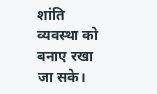शांति व्यवस्था को बनाए रखा जा सके।